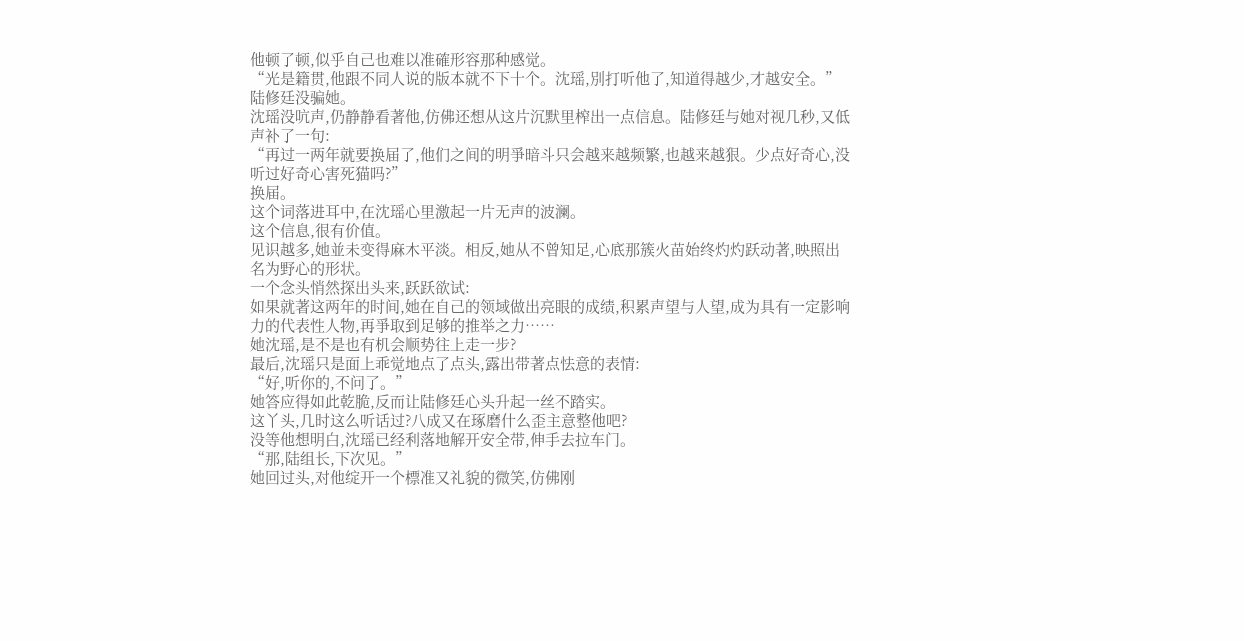他顿了顿,似乎自己也难以准確形容那种感觉。
“光是籍贯,他跟不同人说的版本就不下十个。沈瑶,別打听他了,知道得越少,才越安全。”
陆修廷没骗她。
沈瑶没吭声,仍静静看著他,仿佛还想从这片沉默里榨出一点信息。陆修廷与她对视几秒,又低声补了一句:
“再过一两年就要换届了,他们之间的明爭暗斗只会越来越频繁,也越来越狠。少点好奇心,没听过好奇心害死猫吗?”
换届。
这个词落进耳中,在沈瑶心里激起一片无声的波澜。
这个信息,很有价值。
见识越多,她並未变得麻木平淡。相反,她从不曾知足,心底那簇火苗始终灼灼跃动著,映照出名为野心的形状。
一个念头悄然探出头来,跃跃欲试:
如果就著这两年的时间,她在自己的领域做出亮眼的成绩,积累声望与人望,成为具有一定影响力的代表性人物,再爭取到足够的推举之力……
她沈瑶,是不是也有机会顺势往上走一步?
最后,沈瑶只是面上乖觉地点了点头,露出带著点怯意的表情:
“好,听你的,不问了。”
她答应得如此乾脆,反而让陆修廷心头升起一丝不踏实。
这丫头,几时这么听话过?八成又在琢磨什么歪主意整他吧?
没等他想明白,沈瑶已经利落地解开安全带,伸手去拉车门。
“那,陆组长,下次见。”
她回过头,对他绽开一个標准又礼貌的微笑,仿佛刚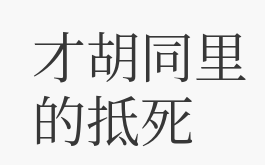才胡同里的抵死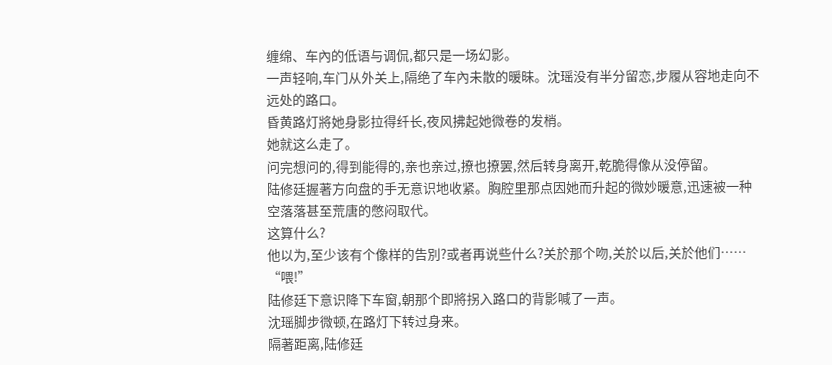缠绵、车內的低语与调侃,都只是一场幻影。
一声轻响,车门从外关上,隔绝了车內未散的暖昧。沈瑶没有半分留恋,步履从容地走向不远处的路口。
昏黄路灯將她身影拉得纤长,夜风拂起她微卷的发梢。
她就这么走了。
问完想问的,得到能得的,亲也亲过,撩也撩罢,然后转身离开,乾脆得像从没停留。
陆修廷握著方向盘的手无意识地收紧。胸腔里那点因她而升起的微妙暖意,迅速被一种空落落甚至荒唐的憋闷取代。
这算什么?
他以为,至少该有个像样的告別?或者再说些什么?关於那个吻,关於以后,关於他们……
“喂!”
陆修廷下意识降下车窗,朝那个即將拐入路口的背影喊了一声。
沈瑶脚步微顿,在路灯下转过身来。
隔著距离,陆修廷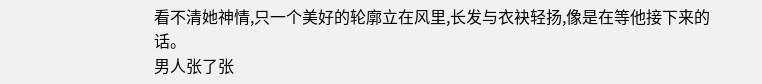看不清她神情,只一个美好的轮廓立在风里,长发与衣袂轻扬,像是在等他接下来的话。
男人张了张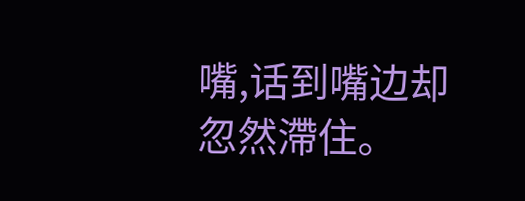嘴,话到嘴边却忽然滯住。